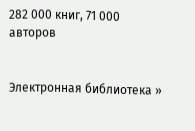282 000 книг, 71 000 авторов


Электронная библиотека »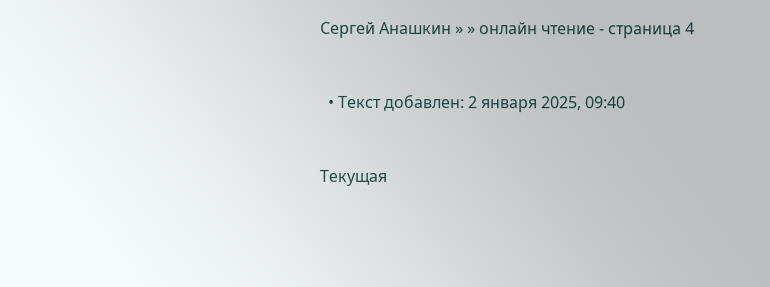Сергей Анашкин » » онлайн чтение - страница 4


  • Текст добавлен: 2 января 2025, 09:40


Текущая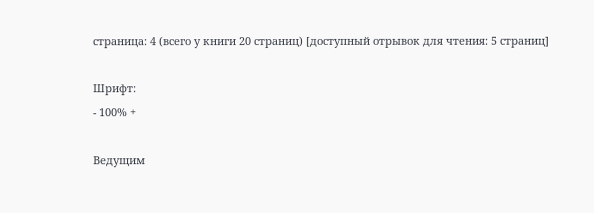страница: 4 (всего у книги 20 страниц) [доступный отрывок для чтения: 5 страниц]

Шрифт:
- 100% +

Ведущим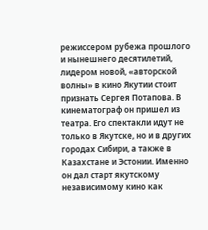режиссером рубежа прошлого и нынешнего десятилетий, лидером новой, «авторской волны» в кино Якутии стоит признать Сергея Потапова. В кинематограф он пришел из театра. Его спектакли идут не только в Якутске, но и в других городах Сибири, а также в Казахстане и Эстонии. Именно он дал старт якутскому независимому кино как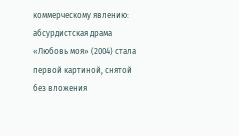коммерческому явлению: абсурдистская драма «Любовь моя» (2004) стала первой картиной, снятой без вложения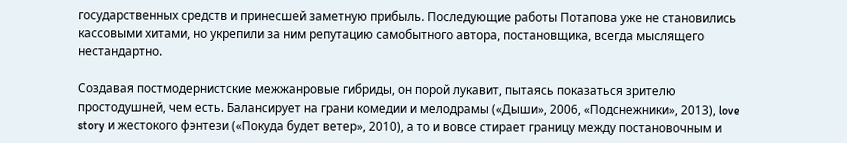государственных средств и принесшей заметную прибыль. Последующие работы Потапова уже не становились кассовыми хитами, но укрепили за ним репутацию самобытного автора, постановщика, всегда мыслящего нестандартно.

Создавая постмодернистские межжанровые гибриды, он порой лукавит, пытаясь показаться зрителю простодушней, чем есть. Балансирует на грани комедии и мелодрамы («Дыши», 2006, «Подснежники», 2013), love story и жестокого фэнтези («Покуда будет ветер», 2010), а то и вовсе стирает границу между постановочным и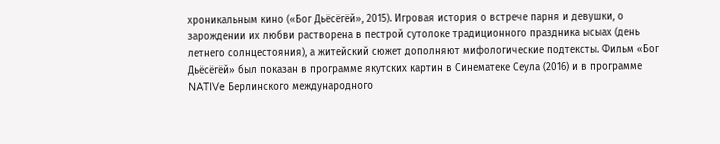хроникальным кино («Бог Дьёсёгёй», 2015). Игровая история о встрече парня и девушки, о зарождении их любви растворена в пестрой сутолоке традиционного праздника ысыах (день летнего солнцестояния), а житейский сюжет дополняют мифологические подтексты. Фильм «Бог Дьёсёгёй» был показан в программе якутских картин в Синематеке Сеула (2016) и в программе NATIVe Берлинского международного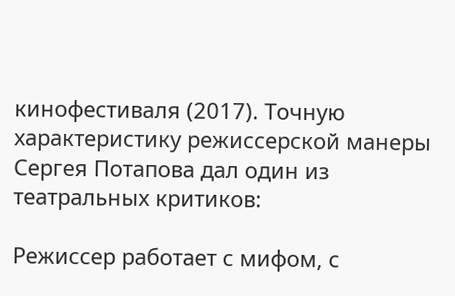кинофестиваля (2017). Точную характеристику режиссерской манеры Сергея Потапова дал один из театральных критиков:

Режиссер работает с мифом, с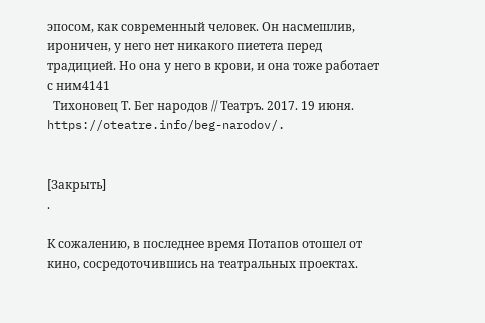эпосом, как современный человек. Он насмешлив, ироничен, у него нет никакого пиетета перед традицией. Но она у него в крови, и она тоже работает с ним4141
  Тихоновец Т. Бег народов // Театръ. 2017. 19 июня. https://oteatre.info/beg-narodov/.


[Закрыть]
.

К сожалению, в последнее время Потапов отошел от кино, сосредоточившись на театральных проектах.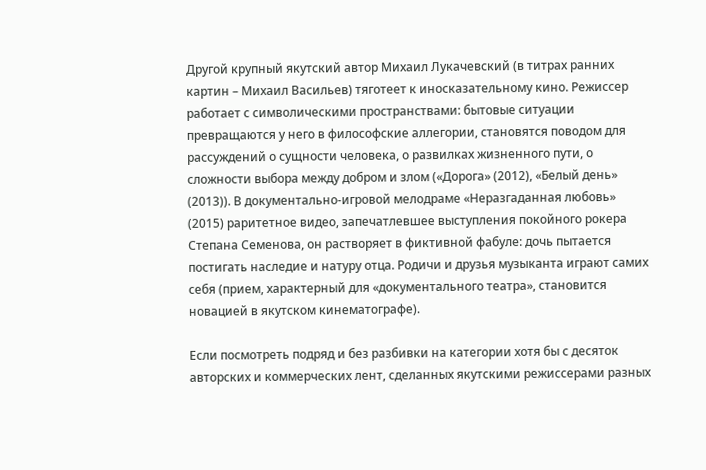Другой крупный якутский автор Михаил Лукачевский (в титрах ранних картин – Михаил Васильев) тяготеет к иносказательному кино. Режиссер работает с символическими пространствами: бытовые ситуации превращаются у него в философские аллегории, становятся поводом для рассуждений о сущности человека, о развилках жизненного пути, о сложности выбора между добром и злом («Дорога» (2012), «Белый день» (2013)). В документально-игровой мелодраме «Неразгаданная любовь» (2015) раритетное видео, запечатлевшее выступления покойного рокера Степана Семенова, он растворяет в фиктивной фабуле: дочь пытается постигать наследие и натуру отца. Родичи и друзья музыканта играют самих себя (прием, характерный для «документального театра», становится новацией в якутском кинематографе).

Если посмотреть подряд и без разбивки на категории хотя бы с десяток авторских и коммерческих лент, сделанных якутскими режиссерами разных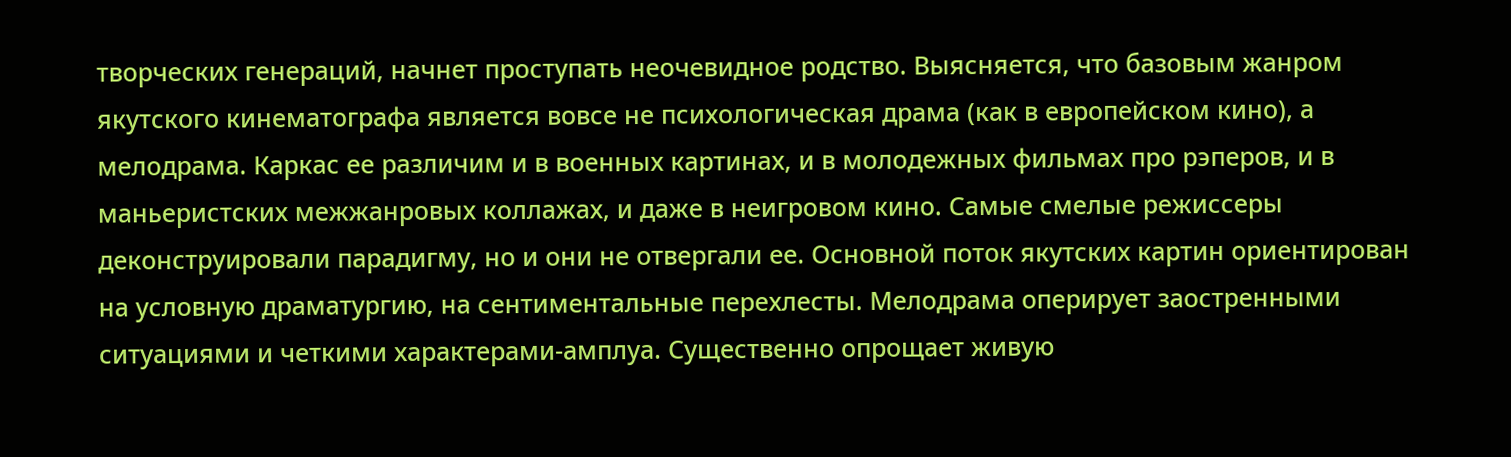творческих генераций, начнет проступать неочевидное родство. Выясняется, что базовым жанром якутского кинематографа является вовсе не психологическая драма (как в европейском кино), а мелодрама. Каркас ее различим и в военных картинах, и в молодежных фильмах про рэперов, и в маньеристских межжанровых коллажах, и даже в неигровом кино. Самые смелые режиссеры деконструировали парадигму, но и они не отвергали ее. Основной поток якутских картин ориентирован на условную драматургию, на сентиментальные перехлесты. Мелодрама оперирует заостренными ситуациями и четкими характерами-амплуа. Существенно опрощает живую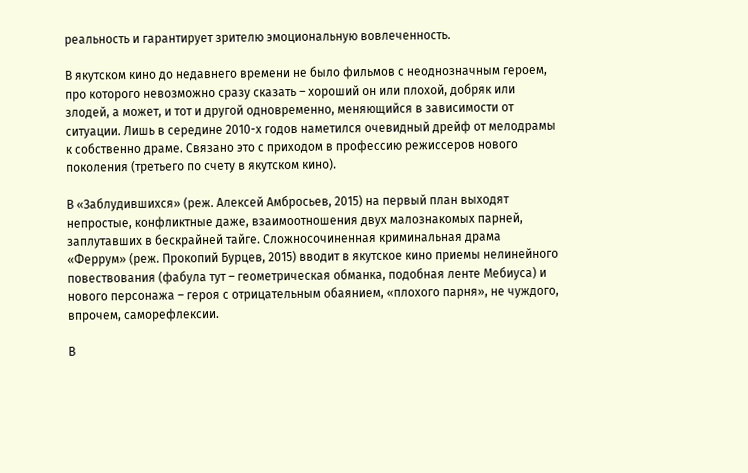реальность и гарантирует зрителю эмоциональную вовлеченность.

В якутском кино до недавнего времени не было фильмов с неоднозначным героем, про которого невозможно сразу сказать – хороший он или плохой, добряк или злодей, а может, и тот и другой одновременно, меняющийся в зависимости от ситуации. Лишь в середине 2010-х годов наметился очевидный дрейф от мелодрамы к собственно драме. Связано это с приходом в профессию режиссеров нового поколения (третьего по счету в якутском кино).

В «Заблудившихся» (реж. Алексей Амбросьев, 2015) на первый план выходят непростые, конфликтные даже, взаимоотношения двух малознакомых парней, заплутавших в бескрайней тайге. Сложносочиненная криминальная драма «Феррум» (реж. Прокопий Бурцев, 2015) вводит в якутское кино приемы нелинейного повествования (фабула тут – геометрическая обманка, подобная ленте Мебиуса) и нового персонажа – героя с отрицательным обаянием, «плохого парня», не чуждого, впрочем, саморефлексии.

В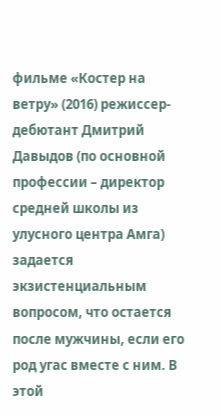фильме «Костер на ветру» (2016) режиссер-дебютант Дмитрий Давыдов (по основной профессии – директор средней школы из улусного центра Амга) задается экзистенциальным вопросом, что остается после мужчины, если его род угас вместе с ним. В этой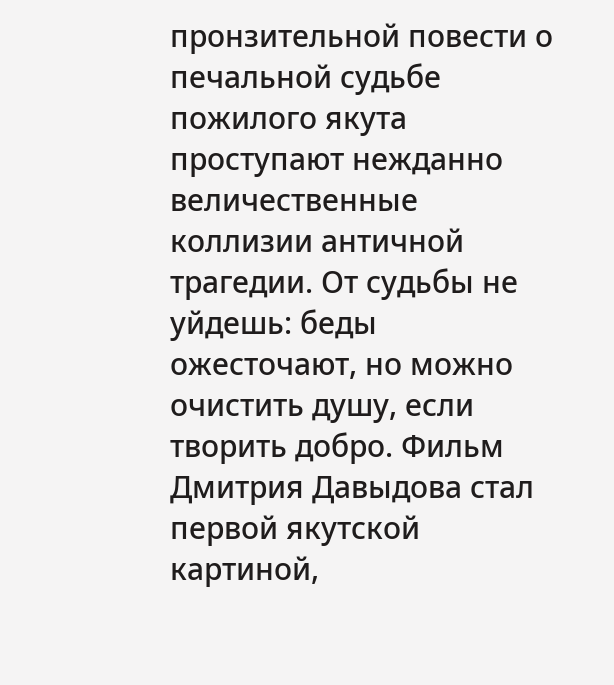пронзительной повести о печальной судьбе пожилого якута проступают нежданно величественные коллизии античной трагедии. От судьбы не уйдешь: беды ожесточают, но можно очистить душу, если творить добро. Фильм Дмитрия Давыдова стал первой якутской картиной,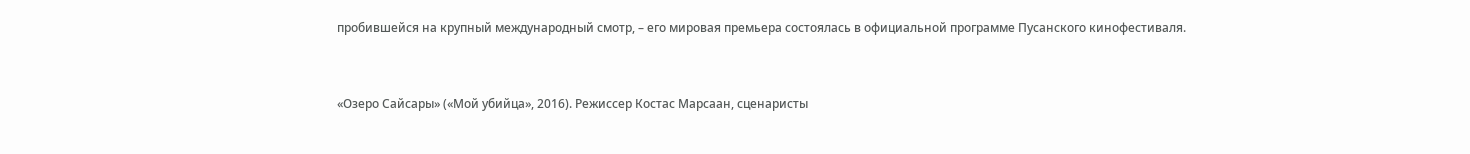пробившейся на крупный международный смотр, – его мировая премьера состоялась в официальной программе Пусанского кинофестиваля.


«Озеро Сайсары» («Мой убийца», 2016). Режиссер Костас Марсаан, сценаристы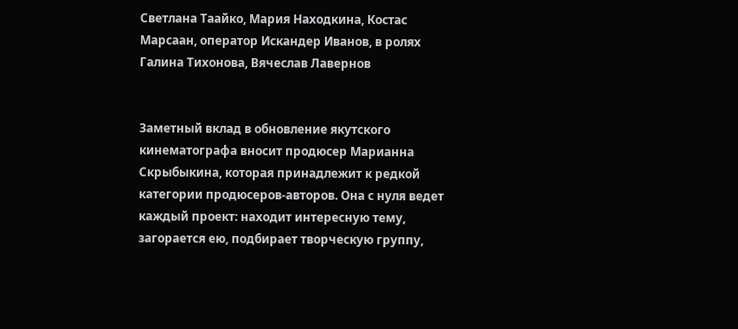Светлана Таайко, Мария Находкина, Костас Марсаан, оператор Искандер Иванов, в ролях Галина Тихонова, Вячеслав Лавернов


Заметный вклад в обновление якутского кинематографа вносит продюсер Марианна Скрыбыкина, которая принадлежит к редкой категории продюсеров-авторов. Она с нуля ведет каждый проект: находит интересную тему, загорается ею, подбирает творческую группу,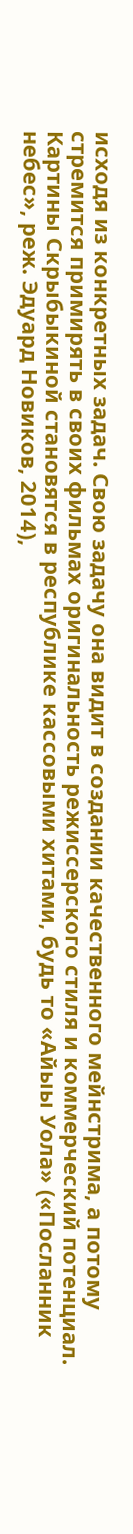исходя из конкретных задач. Свою задачу она видит в создании качественного мейнстрима, а потому стремится примирять в своих фильмах оригинальность режиссерского стиля и коммерческий потенциал. Картины Скрыбыкиной становятся в республике кассовыми хитами, будь то «Айыы Уола» («Посланник небес», реж. Эдуард Новиков, 2014),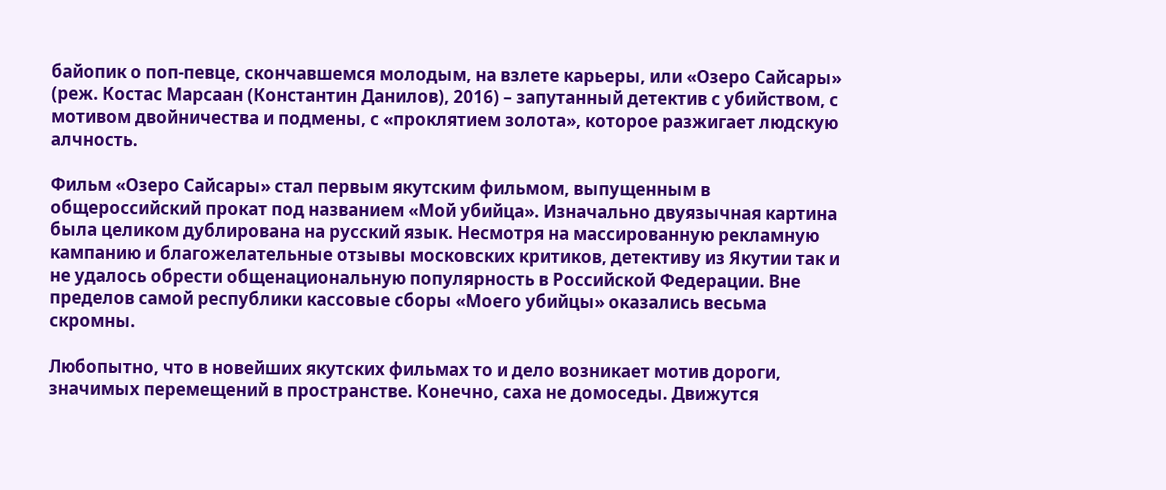байопик о поп-певце, скончавшемся молодым, на взлете карьеры, или «Озеро Сайсары» (реж. Костас Марсаан (Константин Данилов), 2016) – запутанный детектив с убийством, с мотивом двойничества и подмены, с «проклятием золота», которое разжигает людскую алчность.

Фильм «Озеро Сайсары» стал первым якутским фильмом, выпущенным в общероссийский прокат под названием «Мой убийца». Изначально двуязычная картина была целиком дублирована на русский язык. Несмотря на массированную рекламную кампанию и благожелательные отзывы московских критиков, детективу из Якутии так и не удалось обрести общенациональную популярность в Российской Федерации. Вне пределов самой республики кассовые сборы «Моего убийцы» оказались весьма скромны.

Любопытно, что в новейших якутских фильмах то и дело возникает мотив дороги, значимых перемещений в пространстве. Конечно, саха не домоседы. Движутся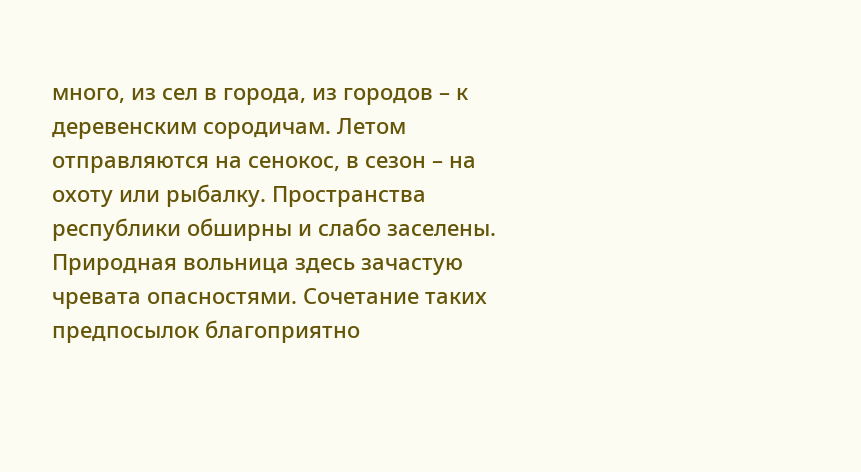много, из сел в города, из городов – к деревенским сородичам. Летом отправляются на сенокос, в сезон – на охоту или рыбалку. Пространства республики обширны и слабо заселены. Природная вольница здесь зачастую чревата опасностями. Сочетание таких предпосылок благоприятно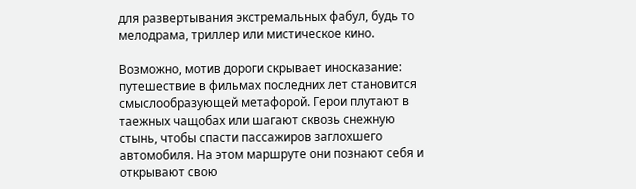для развертывания экстремальных фабул, будь то мелодрама, триллер или мистическое кино.

Возможно, мотив дороги скрывает иносказание: путешествие в фильмах последних лет становится смыслообразующей метафорой. Герои плутают в таежных чащобах или шагают сквозь снежную стынь, чтобы спасти пассажиров заглохшего автомобиля. На этом маршруте они познают себя и открывают свою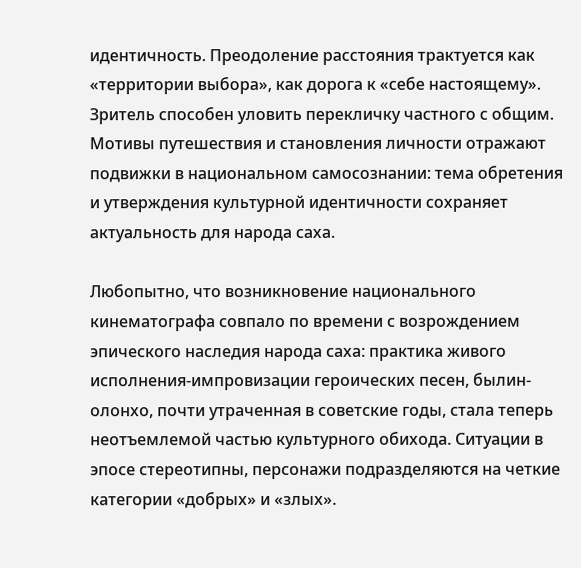идентичность. Преодоление расстояния трактуется как «территории выбора», как дорога к «себе настоящему». Зритель способен уловить перекличку частного с общим. Мотивы путешествия и становления личности отражают подвижки в национальном самосознании: тема обретения и утверждения культурной идентичности сохраняет актуальность для народа саха.

Любопытно, что возникновение национального кинематографа совпало по времени с возрождением эпического наследия народа саха: практика живого исполнения-импровизации героических песен, былин-олонхо, почти утраченная в советские годы, стала теперь неотъемлемой частью культурного обихода. Ситуации в эпосе стереотипны, персонажи подразделяются на четкие категории «добрых» и «злых».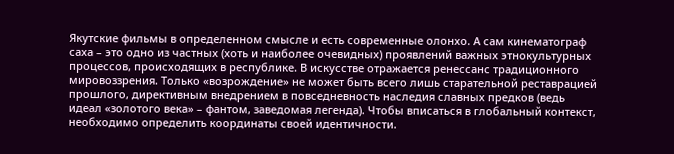Якутские фильмы в определенном смысле и есть современные олонхо. А сам кинематограф саха – это одно из частных (хоть и наиболее очевидных) проявлений важных этнокультурных процессов, происходящих в республике. В искусстве отражается ренессанс традиционного мировоззрения. Только «возрождение» не может быть всего лишь старательной реставрацией прошлого, директивным внедрением в повседневность наследия славных предков (ведь идеал «золотого века» – фантом, заведомая легенда). Чтобы вписаться в глобальный контекст, необходимо определить координаты своей идентичности.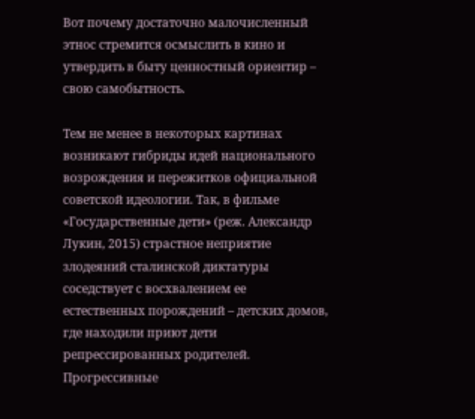Вот почему достаточно малочисленный этнос стремится осмыслить в кино и утвердить в быту ценностный ориентир – свою самобытность.

Тем не менее в некоторых картинах возникают гибриды идей национального возрождения и пережитков официальной советской идеологии. Так, в фильме «Государственные дети» (реж. Александр Лукин, 2015) страстное неприятие злодеяний сталинской диктатуры соседствует с восхвалением ее естественных порождений – детских домов, где находили приют дети репрессированных родителей. Прогрессивные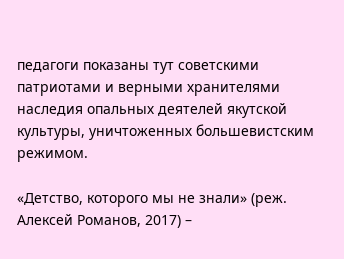педагоги показаны тут советскими патриотами и верными хранителями наследия опальных деятелей якутской культуры, уничтоженных большевистским режимом.

«Детство, которого мы не знали» (реж. Алексей Романов, 2017) –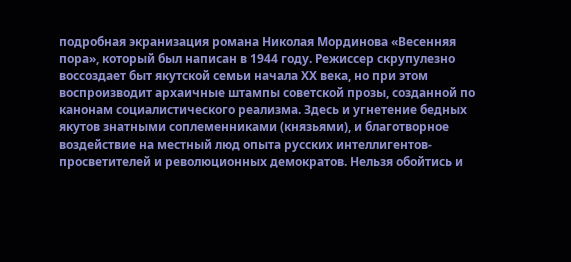подробная экранизация романа Николая Мординова «Весенняя пора», который был написан в 1944 году. Режиссер скрупулезно воссоздает быт якутской семьи начала ХX века, но при этом воспроизводит архаичные штампы советской прозы, созданной по канонам социалистического реализма. Здесь и угнетение бедных якутов знатными соплеменниками (князьями), и благотворное воздействие на местный люд опыта русских интеллигентов-просветителей и революционных демократов. Нельзя обойтись и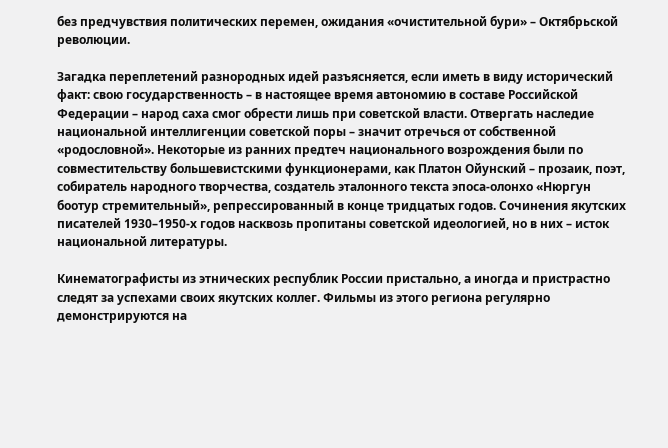без предчувствия политических перемен, ожидания «очистительной бури» – Октябрьской революции.

Загадка переплетений разнородных идей разъясняется, если иметь в виду исторический факт: свою государственность – в настоящее время автономию в составе Российской Федерации – народ саха смог обрести лишь при советской власти. Отвергать наследие национальной интеллигенции советской поры – значит отречься от собственной «родословной». Некоторые из ранних предтеч национального возрождения были по совместительству большевистскими функционерами, как Платон Ойунский – прозаик, поэт, собиратель народного творчества, создатель эталонного текста эпоса-олонхо «Нюргун боотур стремительный», репрессированный в конце тридцатых годов. Сочинения якутских писателей 1930–1950-х годов насквозь пропитаны советской идеологией, но в них – исток национальной литературы.

Кинематографисты из этнических республик России пристально, а иногда и пристрастно следят за успехами своих якутских коллег. Фильмы из этого региона регулярно демонстрируются на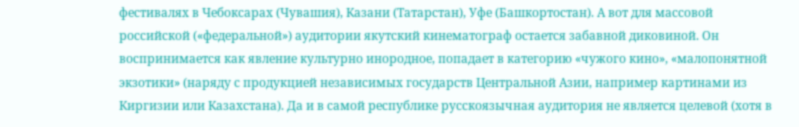фестивалях в Чебоксарах (Чувашия), Казани (Татарстан), Уфе (Башкортостан). А вот для массовой российской («федеральной») аудитории якутский кинематограф остается забавной диковиной. Он воспринимается как явление культурно инородное, попадает в категорию «чужого кино», «малопонятной экзотики» (наряду с продукцией независимых государств Центральной Азии, например картинами из Киргизии или Казахстана). Да и в самой республике русскоязычная аудитория не является целевой (хотя в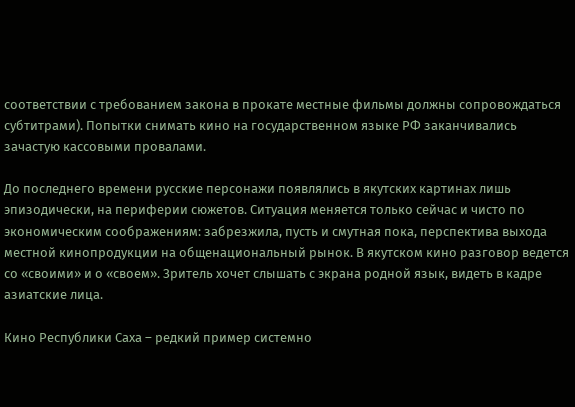соответствии с требованием закона в прокате местные фильмы должны сопровождаться субтитрами). Попытки снимать кино на государственном языке РФ заканчивались зачастую кассовыми провалами.

До последнего времени русские персонажи появлялись в якутских картинах лишь эпизодически, на периферии сюжетов. Ситуация меняется только сейчас и чисто по экономическим соображениям: забрезжила, пусть и смутная пока, перспектива выхода местной кинопродукции на общенациональный рынок. В якутском кино разговор ведется со «своими» и о «своем». Зритель хочет слышать с экрана родной язык, видеть в кадре азиатские лица.

Кино Республики Саха – редкий пример системно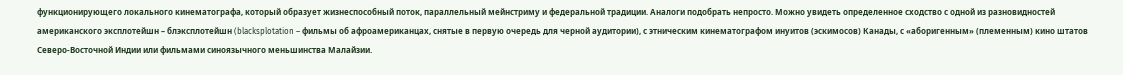функционирующего локального кинематографа, который образует жизнеспособный поток, параллельный мейнстриму и федеральной традиции. Аналоги подобрать непросто. Можно увидеть определенное сходство с одной из разновидностей американского эксплотейшн – блэксплотейшн (blacksplotation – фильмы об афроамериканцах, снятые в первую очередь для черной аудитории), с этническим кинематографом инуитов (эскимосов) Канады, с «аборигенным» (племенным) кино штатов Северо-Восточной Индии или фильмами синоязычного меньшинства Малайзии.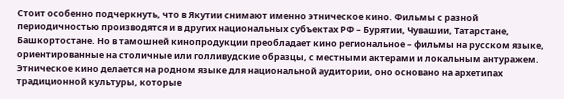Стоит особенно подчеркнуть, что в Якутии снимают именно этническое кино. Фильмы с разной периодичностью производятся и в других национальных субъектах РФ – Бурятии, Чувашии, Татарстане, Башкортостане. Но в тамошней кинопродукции преобладает кино региональное – фильмы на русском языке, ориентированные на столичные или голливудские образцы, с местными актерами и локальным антуражем. Этническое кино делается на родном языке для национальной аудитории, оно основано на архетипах традиционной культуры, которые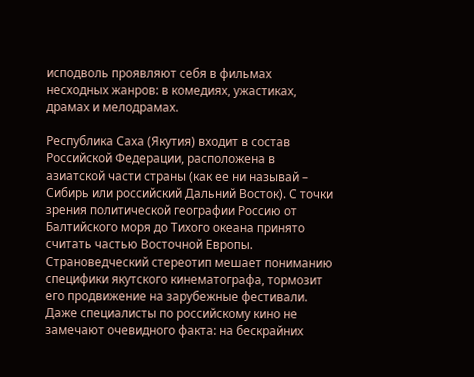исподволь проявляют себя в фильмах несходных жанров: в комедиях, ужастиках, драмах и мелодрамах.

Республика Саха (Якутия) входит в состав Российской Федерации, расположена в азиатской части страны (как ее ни называй – Сибирь или российский Дальний Восток). С точки зрения политической географии Россию от Балтийского моря до Тихого океана принято считать частью Восточной Европы. Страноведческий стереотип мешает пониманию специфики якутского кинематографа, тормозит его продвижение на зарубежные фестивали. Даже специалисты по российскому кино не замечают очевидного факта: на бескрайних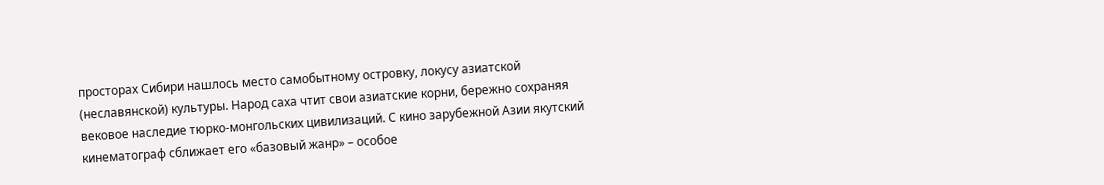просторах Сибири нашлось место самобытному островку, локусу азиатской (неславянской) культуры. Народ саха чтит свои азиатские корни, бережно сохраняя вековое наследие тюрко-монгольских цивилизаций. С кино зарубежной Азии якутский кинематограф сближает его «базовый жанр» – особое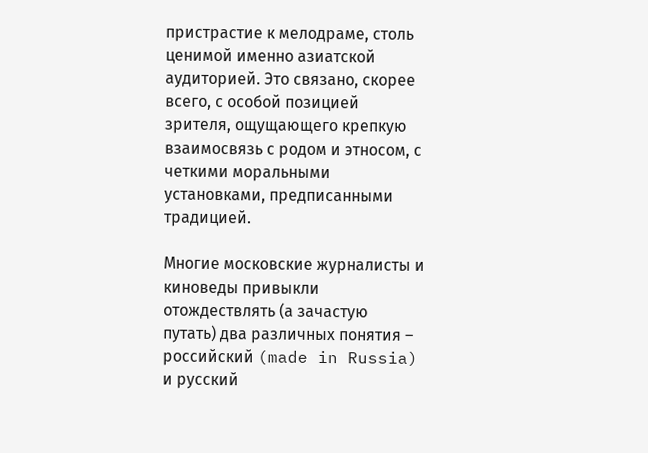пристрастие к мелодраме, столь ценимой именно азиатской аудиторией. Это связано, скорее всего, с особой позицией зрителя, ощущающего крепкую взаимосвязь с родом и этносом, с четкими моральными установками, предписанными традицией.

Многие московские журналисты и киноведы привыкли отождествлять (а зачастую путать) два различных понятия – российский (made in Russia) и русский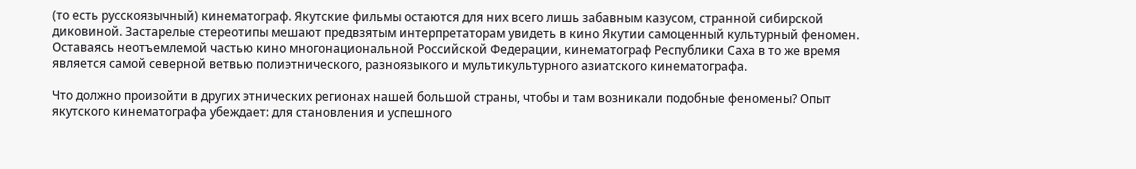(то есть русскоязычный) кинематограф. Якутские фильмы остаются для них всего лишь забавным казусом, странной сибирской диковиной. Застарелые стереотипы мешают предвзятым интерпретаторам увидеть в кино Якутии самоценный культурный феномен. Оставаясь неотъемлемой частью кино многонациональной Российской Федерации, кинематограф Республики Саха в то же время является самой северной ветвью полиэтнического, разноязыкого и мультикультурного азиатского кинематографа.

Что должно произойти в других этнических регионах нашей большой страны, чтобы и там возникали подобные феномены? Опыт якутского кинематографа убеждает: для становления и успешного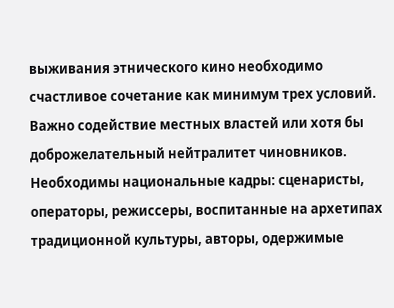выживания этнического кино необходимо счастливое сочетание как минимум трех условий. Важно содействие местных властей или хотя бы доброжелательный нейтралитет чиновников. Необходимы национальные кадры: сценаристы, операторы, режиссеры, воспитанные на архетипах традиционной культуры, авторы, одержимые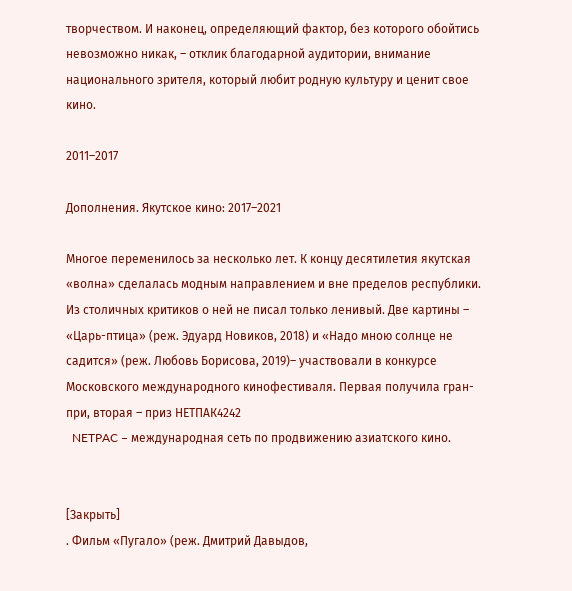творчеством. И наконец, определяющий фактор, без которого обойтись невозможно никак, – отклик благодарной аудитории, внимание национального зрителя, который любит родную культуру и ценит свое кино.

2011–2017

Дополнения. Якутское кино: 2017–2021

Многое переменилось за несколько лет. К концу десятилетия якутская «волна» сделалась модным направлением и вне пределов республики. Из столичных критиков о ней не писал только ленивый. Две картины – «Царь-птица» (реж. Эдуард Новиков, 2018) и «Надо мною солнце не садится» (реж. Любовь Борисова, 2019)– участвовали в конкурсе Московского международного кинофестиваля. Первая получила гран-при, вторая – приз НЕТПАК4242
  NETPAC – международная сеть по продвижению азиатского кино.


[Закрыть]
. Фильм «Пугало» (реж. Дмитрий Давыдов,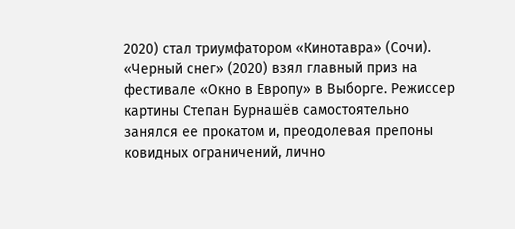2020) стал триумфатором «Кинотавра» (Сочи). «Черный снег» (2020) взял главный приз на фестивале «Окно в Европу» в Выборге. Режиссер картины Степан Бурнашёв самостоятельно занялся ее прокатом и, преодолевая препоны ковидных ограничений, лично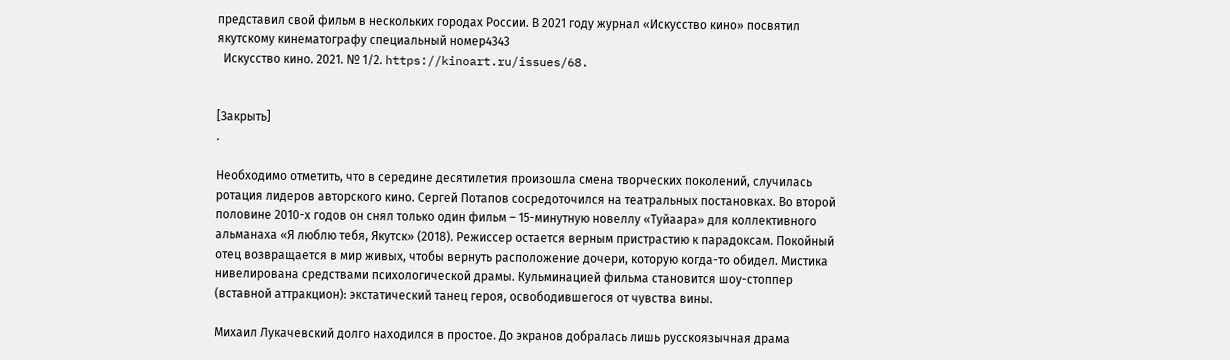представил свой фильм в нескольких городах России. В 2021 году журнал «Искусство кино» посвятил якутскому кинематографу специальный номер4343
  Искусство кино. 2021. № 1/2. https://kinoart.ru/issues/68.


[Закрыть]
.

Необходимо отметить, что в середине десятилетия произошла смена творческих поколений, случилась ротация лидеров авторского кино. Сергей Потапов сосредоточился на театральных постановках. Во второй половине 2010-х годов он снял только один фильм – 15-минутную новеллу «Туйаара» для коллективного альманаха «Я люблю тебя, Якутск» (2018). Режиссер остается верным пристрастию к парадоксам. Покойный отец возвращается в мир живых, чтобы вернуть расположение дочери, которую когда-то обидел. Мистика нивелирована средствами психологической драмы. Кульминацией фильма становится шоу-стоппер (вставной аттракцион): экстатический танец героя, освободившегося от чувства вины.

Михаил Лукачевский долго находился в простое. До экранов добралась лишь русскоязычная драма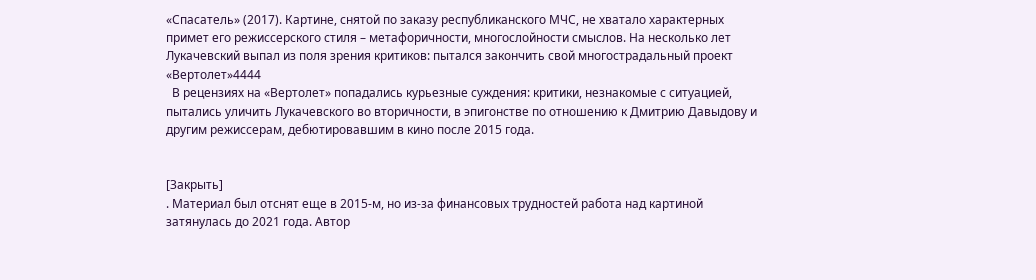«Спасатель» (2017). Картине, снятой по заказу республиканского МЧС, не хватало характерных примет его режиссерского стиля – метафоричности, многослойности смыслов. На несколько лет Лукачевский выпал из поля зрения критиков: пытался закончить свой многострадальный проект «Вертолет»4444
  В рецензиях на «Вертолет» попадались курьезные суждения: критики, незнакомые с ситуацией, пытались уличить Лукачевского во вторичности, в эпигонстве по отношению к Дмитрию Давыдову и другим режиссерам, дебютировавшим в кино после 2015 года.


[Закрыть]
. Материал был отснят еще в 2015-м, но из-за финансовых трудностей работа над картиной затянулась до 2021 года. Автор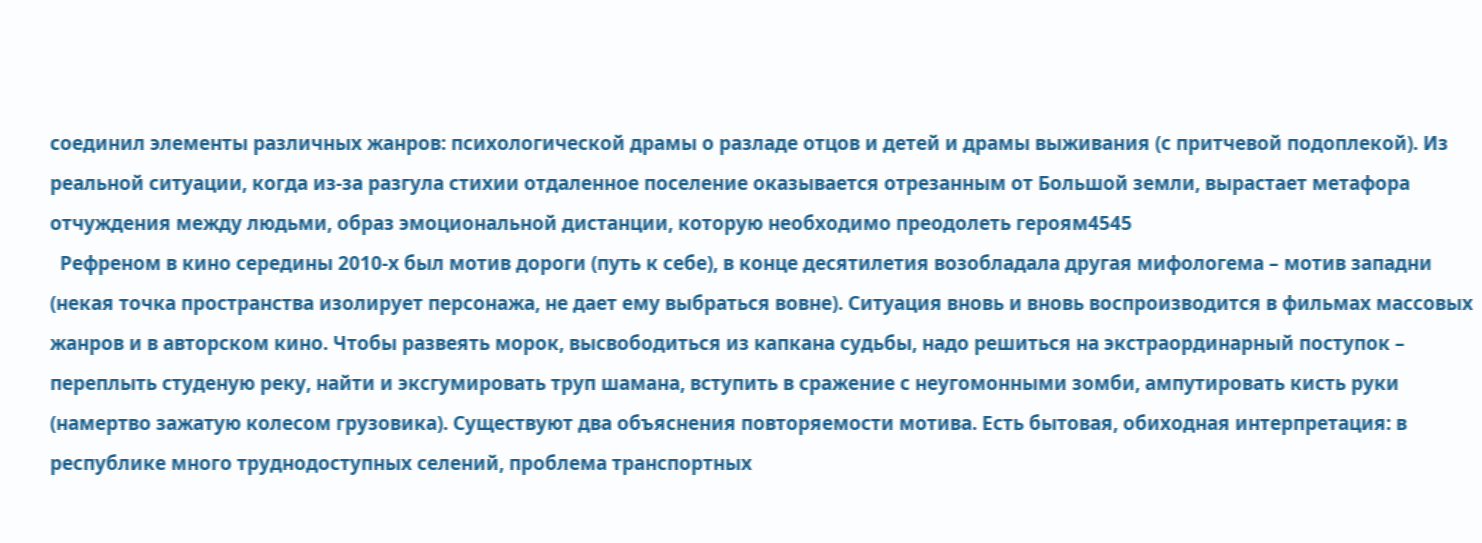соединил элементы различных жанров: психологической драмы о разладе отцов и детей и драмы выживания (с притчевой подоплекой). Из реальной ситуации, когда из-за разгула стихии отдаленное поселение оказывается отрезанным от Большой земли, вырастает метафора отчуждения между людьми, образ эмоциональной дистанции, которую необходимо преодолеть героям4545
  Рефреном в кино середины 2010-х был мотив дороги (путь к себе), в конце десятилетия возобладала другая мифологема – мотив западни (некая точка пространства изолирует персонажа, не дает ему выбраться вовне). Ситуация вновь и вновь воспроизводится в фильмах массовых жанров и в авторском кино. Чтобы развеять морок, высвободиться из капкана судьбы, надо решиться на экстраординарный поступок – переплыть студеную реку, найти и эксгумировать труп шамана, вступить в сражение с неугомонными зомби, ампутировать кисть руки (намертво зажатую колесом грузовика). Существуют два объяснения повторяемости мотива. Есть бытовая, обиходная интерпретация: в республике много труднодоступных селений, проблема транспортных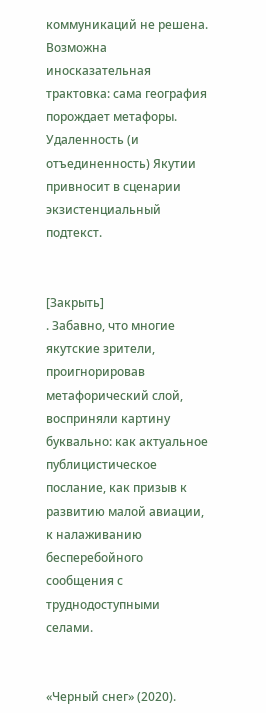коммуникаций не решена. Возможна иносказательная трактовка: сама география порождает метафоры. Удаленность (и отъединенность) Якутии привносит в сценарии экзистенциальный подтекст.


[Закрыть]
. Забавно, что многие якутские зрители, проигнорировав метафорический слой, восприняли картину буквально: как актуальное публицистическое послание, как призыв к развитию малой авиации, к налаживанию бесперебойного сообщения с труднодоступными селами.


«Черный снег» (2020).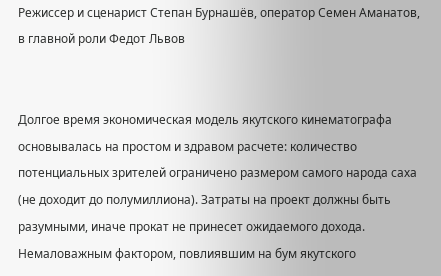Режиссер и сценарист Степан Бурнашёв, оператор Семен Аманатов, в главной роли Федот Львов


Долгое время экономическая модель якутского кинематографа основывалась на простом и здравом расчете: количество потенциальных зрителей ограничено размером самого народа саха (не доходит до полумиллиона). Затраты на проект должны быть разумными, иначе прокат не принесет ожидаемого дохода. Немаловажным фактором, повлиявшим на бум якутского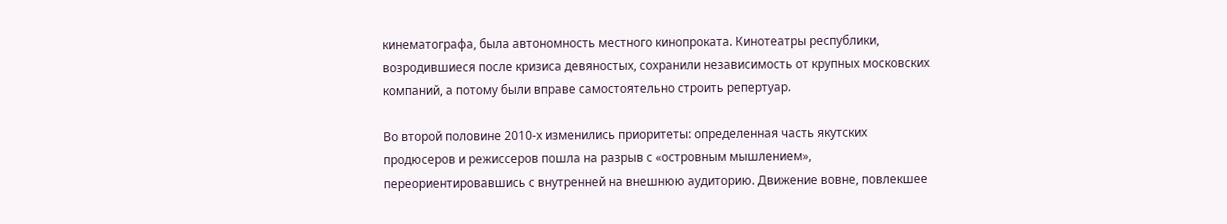кинематографа, была автономность местного кинопроката. Кинотеатры республики, возродившиеся после кризиса девяностых, сохранили независимость от крупных московских компаний, а потому были вправе самостоятельно строить репертуар.

Во второй половине 2010-х изменились приоритеты: определенная часть якутских продюсеров и режиссеров пошла на разрыв с «островным мышлением», переориентировавшись с внутренней на внешнюю аудиторию. Движение вовне, повлекшее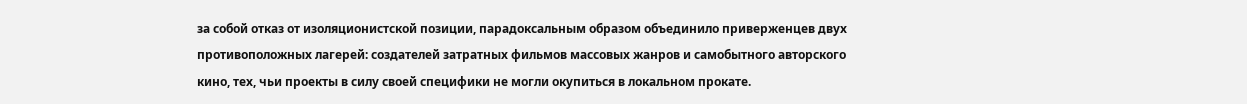за собой отказ от изоляционистской позиции, парадоксальным образом объединило приверженцев двух противоположных лагерей: создателей затратных фильмов массовых жанров и самобытного авторского кино, тех, чьи проекты в силу своей специфики не могли окупиться в локальном прокате.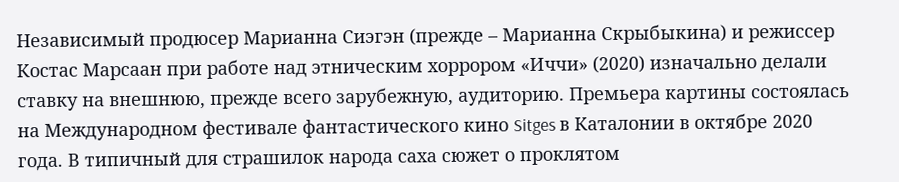Независимый продюсер Марианна Сиэгэн (прежде – Марианна Скрыбыкина) и режиссер Костас Марсаан при работе над этническим хоррором «Иччи» (2020) изначально делали ставку на внешнюю, прежде всего зарубежную, аудиторию. Премьера картины состоялась на Международном фестивале фантастического кино Sitges в Каталонии в октябре 2020 года. В типичный для страшилок народа саха сюжет о проклятом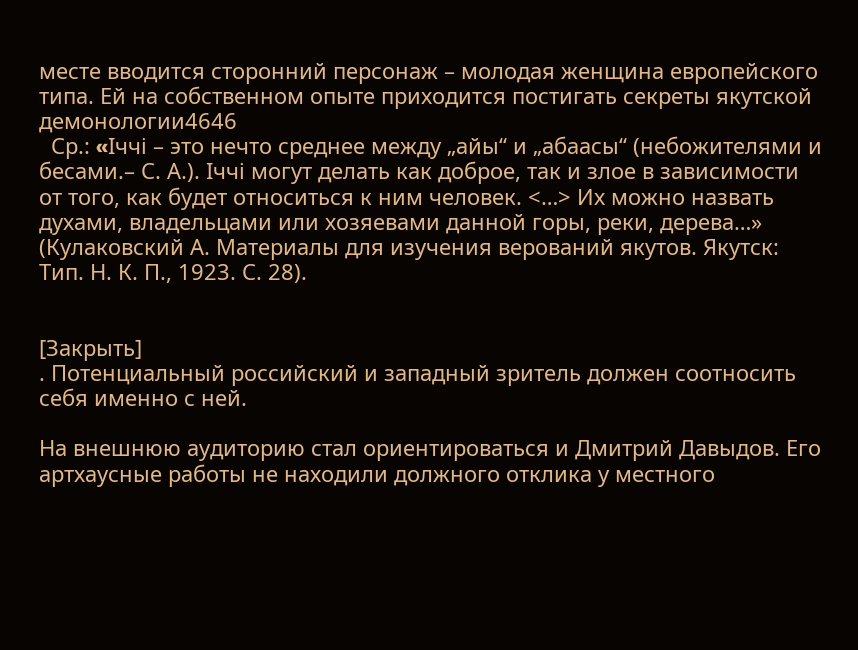месте вводится сторонний персонаж – молодая женщина европейского типа. Ей на собственном опыте приходится постигать секреты якутской демонологии4646
  Ср.: «Iччi – это нечто среднее между „айы“ и „абаасы“ (небожителями и бесами.– С. А.). Iччi могут делать как доброе, так и злое в зависимости от того, как будет относиться к ним человек. <…> Их можно назвать духами, владельцами или хозяевами данной горы, реки, дерева…» (Кулаковский А. Материалы для изучения верований якутов. Якутск: Тип. Н. К. П., 1923. С. 28).


[Закрыть]
. Потенциальный российский и западный зритель должен соотносить себя именно с ней.

На внешнюю аудиторию стал ориентироваться и Дмитрий Давыдов. Его артхаусные работы не находили должного отклика у местного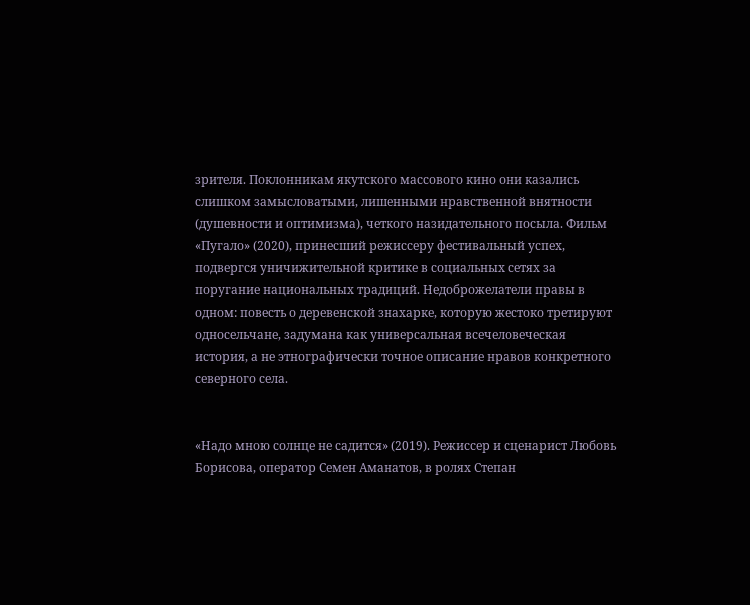зрителя. Поклонникам якутского массового кино они казались слишком замысловатыми, лишенными нравственной внятности (душевности и оптимизма), четкого назидательного посыла. Фильм «Пугало» (2020), принесший режиссеру фестивальный успех, подвергся уничижительной критике в социальных сетях за поругание национальных традиций. Недоброжелатели правы в одном: повесть о деревенской знахарке, которую жестоко третируют односельчане, задумана как универсальная всечеловеческая история, а не этнографически точное описание нравов конкретного северного села.


«Надо мною солнце не садится» (2019). Режиссер и сценарист Любовь Борисова, оператор Семен Аманатов, в ролях Степан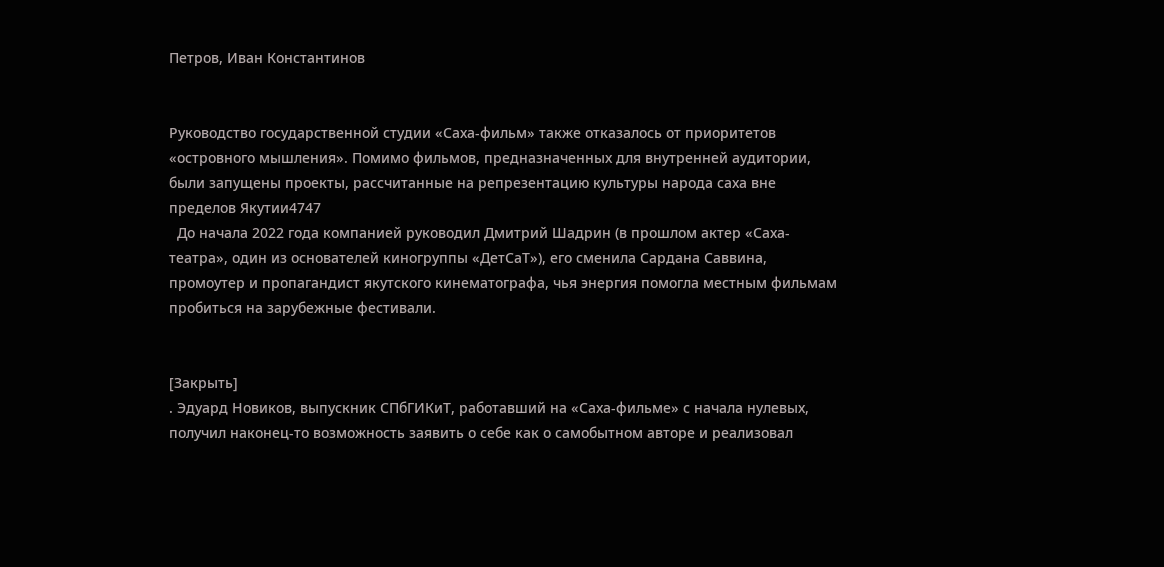Петров, Иван Константинов


Руководство государственной студии «Саха-фильм» также отказалось от приоритетов «островного мышления». Помимо фильмов, предназначенных для внутренней аудитории, были запущены проекты, рассчитанные на репрезентацию культуры народа саха вне пределов Якутии4747
  До начала 2022 года компанией руководил Дмитрий Шадрин (в прошлом актер «Саха-театра», один из основателей киногруппы «ДетСаТ»), его сменила Сардана Саввина, промоутер и пропагандист якутского кинематографа, чья энергия помогла местным фильмам пробиться на зарубежные фестивали.


[Закрыть]
. Эдуард Новиков, выпускник СПбГИКиТ, работавший на «Саха-фильме» с начала нулевых, получил наконец-то возможность заявить о себе как о самобытном авторе и реализовал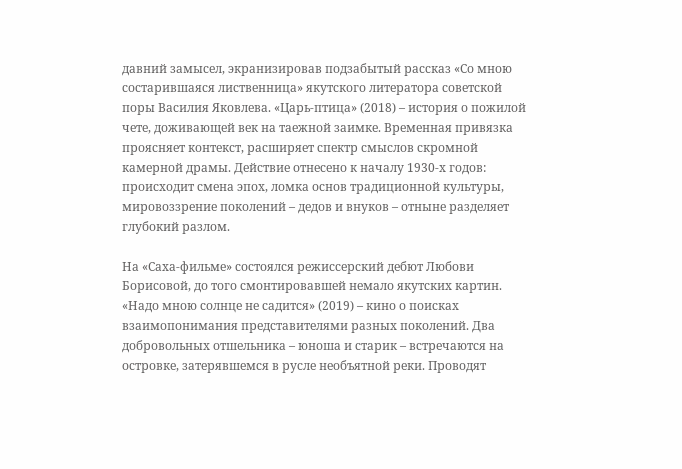давний замысел, экранизировав подзабытый рассказ «Со мною состарившаяся лиственница» якутского литератора советской поры Василия Яковлева. «Царь-птица» (2018) – история о пожилой чете, доживающей век на таежной заимке. Временная привязка проясняет контекст, расширяет спектр смыслов скромной камерной драмы. Действие отнесено к началу 1930-х годов: происходит смена эпох, ломка основ традиционной культуры, мировоззрение поколений – дедов и внуков – отныне разделяет глубокий разлом.

На «Саха-фильме» состоялся режиссерский дебют Любови Борисовой, до того смонтировавшей немало якутских картин. «Надо мною солнце не садится» (2019) – кино о поисках взаимопонимания представителями разных поколений. Два добровольных отшельника – юноша и старик – встречаются на островке, затерявшемся в русле необъятной реки. Проводят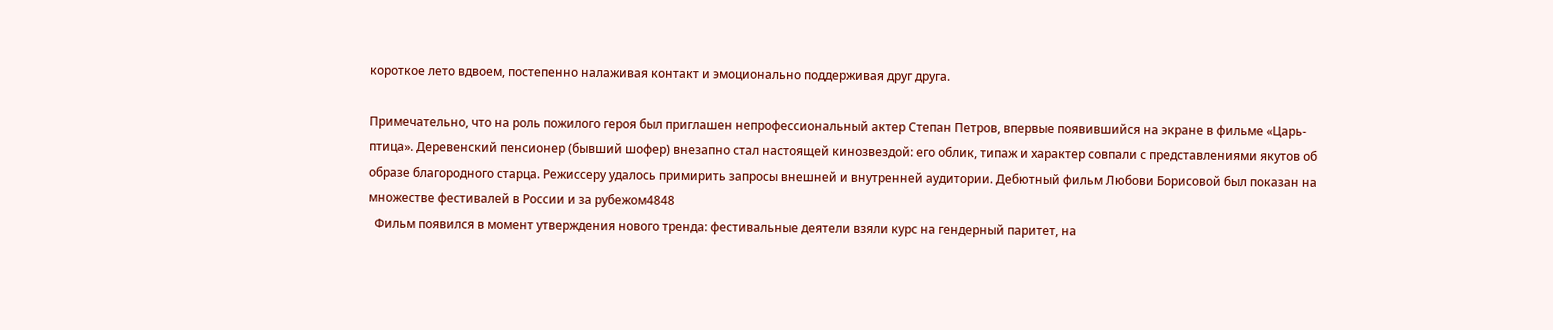короткое лето вдвоем, постепенно налаживая контакт и эмоционально поддерживая друг друга.

Примечательно, что на роль пожилого героя был приглашен непрофессиональный актер Степан Петров, впервые появившийся на экране в фильме «Царь-птица». Деревенский пенсионер (бывший шофер) внезапно стал настоящей кинозвездой: его облик, типаж и характер совпали с представлениями якутов об образе благородного старца. Режиссеру удалось примирить запросы внешней и внутренней аудитории. Дебютный фильм Любови Борисовой был показан на множестве фестивалей в России и за рубежом4848
  Фильм появился в момент утверждения нового тренда: фестивальные деятели взяли курс на гендерный паритет, на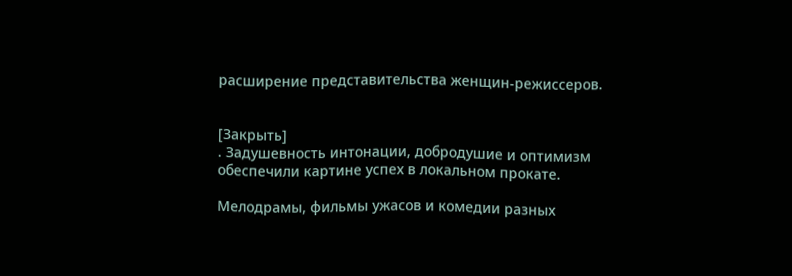расширение представительства женщин-режиссеров.


[Закрыть]
. Задушевность интонации, добродушие и оптимизм обеспечили картине успех в локальном прокате.

Мелодрамы, фильмы ужасов и комедии разных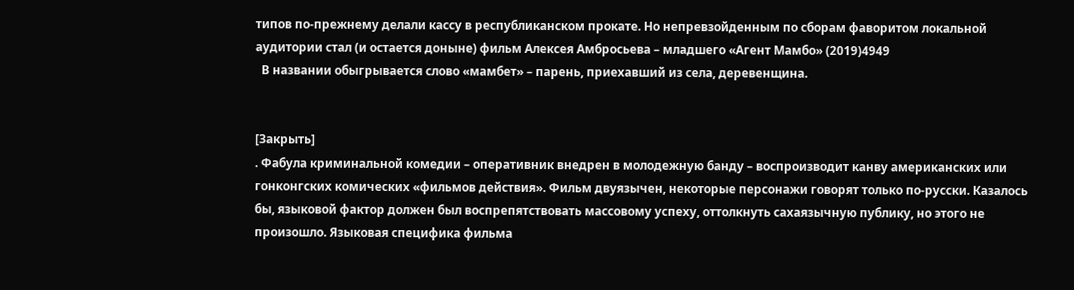типов по-прежнему делали кассу в республиканском прокате. Но непревзойденным по сборам фаворитом локальной аудитории стал (и остается доныне) фильм Алексея Амбросьева – младшего «Агент Мамбо» (2019)4949
  В названии обыгрывается слово «мамбет» – парень, приехавший из села, деревенщина.


[Закрыть]
. Фабула криминальной комедии – оперативник внедрен в молодежную банду – воспроизводит канву американских или гонконгских комических «фильмов действия». Фильм двуязычен, некоторые персонажи говорят только по-русски. Казалось бы, языковой фактор должен был воспрепятствовать массовому успеху, оттолкнуть сахаязычную публику, но этого не произошло. Языковая специфика фильма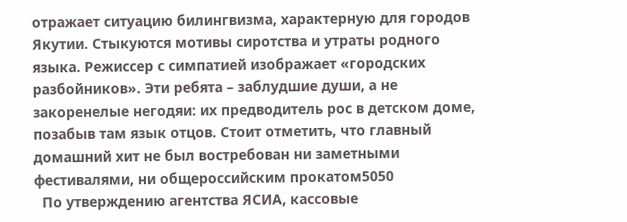отражает ситуацию билингвизма, характерную для городов Якутии. Стыкуются мотивы сиротства и утраты родного языка. Режиссер с симпатией изображает «городских разбойников». Эти ребята – заблудшие души, а не закоренелые негодяи: их предводитель рос в детском доме, позабыв там язык отцов. Стоит отметить, что главный домашний хит не был востребован ни заметными фестивалями, ни общероссийским прокатом5050
  По утверждению агентства ЯСИА, кассовые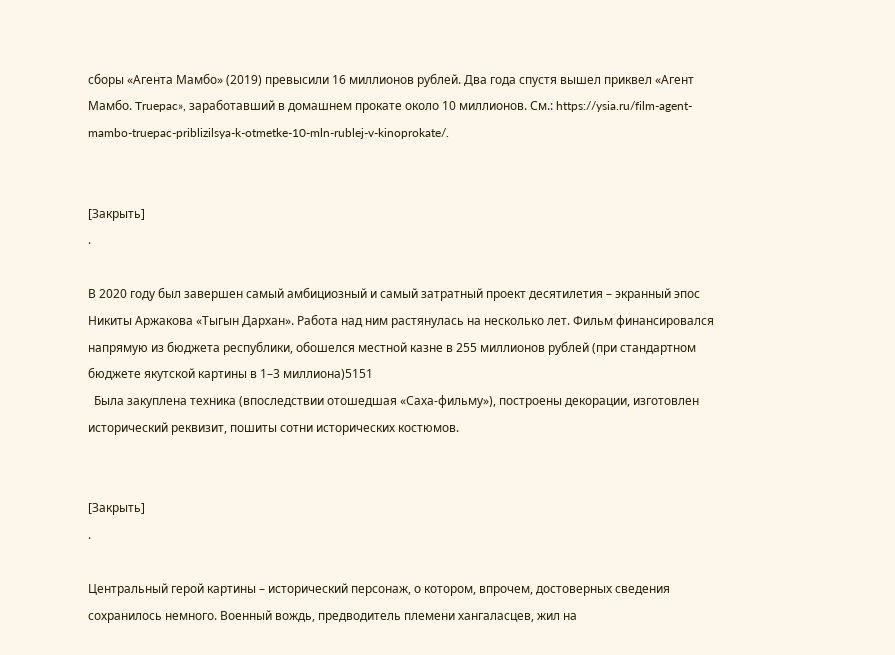сборы «Агента Мамбо» (2019) превысили 16 миллионов рублей. Два года спустя вышел приквел «Агент Мамбо. Truepac», заработавший в домашнем прокате около 10 миллионов. См.: https://ysia.ru/film-agent-mambo-truepac-priblizilsya-k-otmetke-10-mln-rublej-v-kinoprokate/.


[Закрыть]
.

В 2020 году был завершен самый амбициозный и самый затратный проект десятилетия – экранный эпос Никиты Аржакова «Тыгын Дархан». Работа над ним растянулась на несколько лет. Фильм финансировался напрямую из бюджета республики, обошелся местной казне в 255 миллионов рублей (при стандартном бюджете якутской картины в 1–3 миллиона)5151
  Была закуплена техника (впоследствии отошедшая «Саха-фильму»), построены декорации, изготовлен исторический реквизит, пошиты сотни исторических костюмов.


[Закрыть]
.

Центральный герой картины – исторический персонаж, о котором, впрочем, достоверных сведения сохранилось немного. Военный вождь, предводитель племени хангаласцев, жил на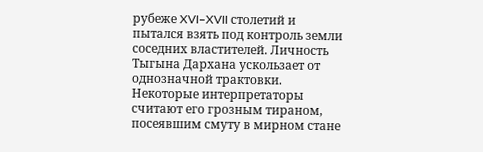рубеже XVI–XVII столетий и пытался взять под контроль земли соседних властителей. Личность Тыгына Дархана ускользает от однозначной трактовки. Некоторые интерпретаторы считают его грозным тираном, посеявшим смуту в мирном стане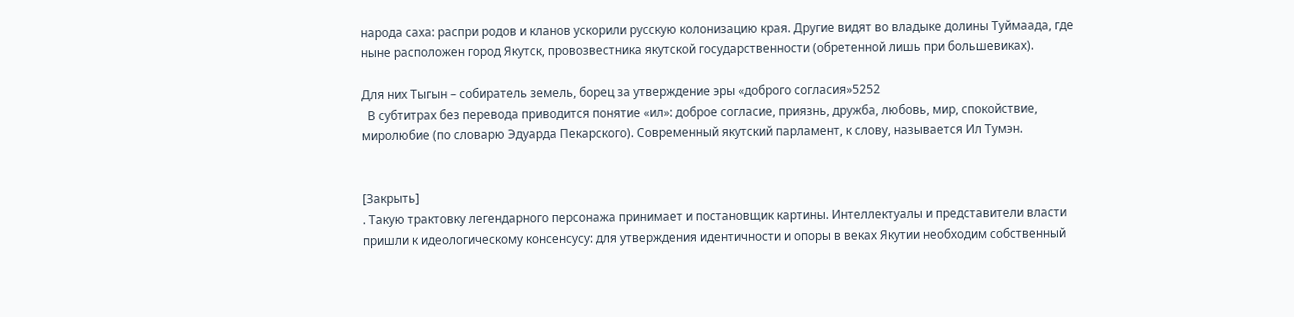народа саха: распри родов и кланов ускорили русскую колонизацию края. Другие видят во владыке долины Туймаада, где ныне расположен город Якутск, провозвестника якутской государственности (обретенной лишь при большевиках).

Для них Тыгын – собиратель земель, борец за утверждение эры «доброго согласия»5252
  В субтитрах без перевода приводится понятие «ил»: доброе согласие, приязнь, дружба, любовь, мир, спокойствие, миролюбие (по словарю Эдуарда Пекарского). Современный якутский парламент, к слову, называется Ил Тумэн.


[Закрыть]
. Такую трактовку легендарного персонажа принимает и постановщик картины. Интеллектуалы и представители власти пришли к идеологическому консенсусу: для утверждения идентичности и опоры в веках Якутии необходим собственный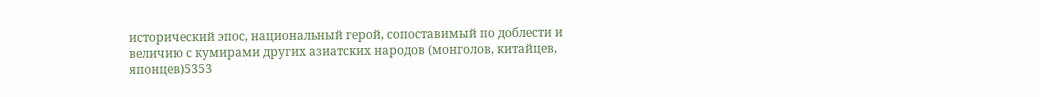исторический эпос, национальный герой, сопоставимый по доблести и величию с кумирами других азиатских народов (монголов, китайцев, японцев)5353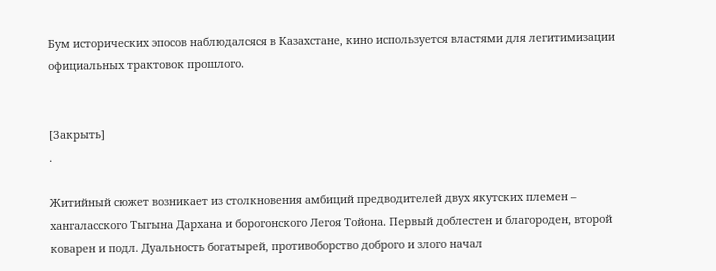Бум исторических эпосов наблюдалсяся в Казахстане, кино используется властями для легитимизации официальных трактовок прошлого.


[Закрыть]
.

Житийный сюжет возникает из столкновения амбиций предводителей двух якутских племен – хангаласского Тыгына Дархана и борогонского Легоя Тойона. Первый доблестен и благороден, второй коварен и подл. Дуальность богатырей, противоборство доброго и злого начал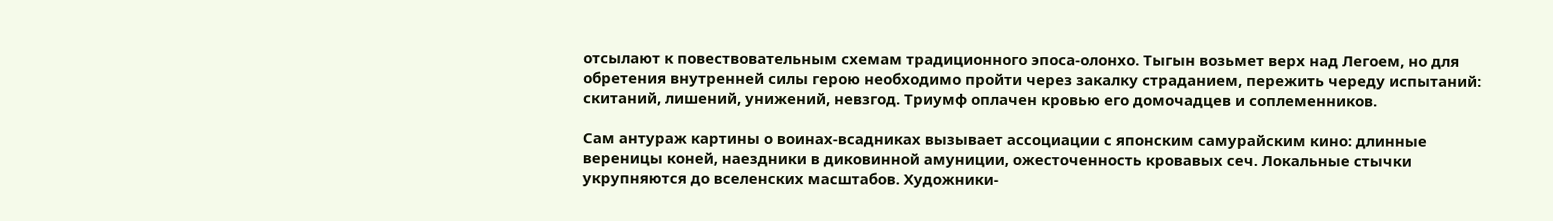отсылают к повествовательным схемам традиционного эпоса-олонхо. Тыгын возьмет верх над Легоем, но для обретения внутренней силы герою необходимо пройти через закалку страданием, пережить череду испытаний: скитаний, лишений, унижений, невзгод. Триумф оплачен кровью его домочадцев и соплеменников.

Сам антураж картины о воинах-всадниках вызывает ассоциации с японским самурайским кино: длинные вереницы коней, наездники в диковинной амуниции, ожесточенность кровавых сеч. Локальные стычки укрупняются до вселенских масштабов. Художники-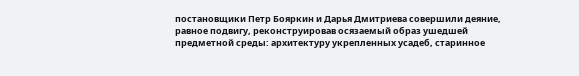постановщики Петр Бояркин и Дарья Дмитриева совершили деяние, равное подвигу, реконструировав осязаемый образ ушедшей предметной среды: архитектуру укрепленных усадеб, старинное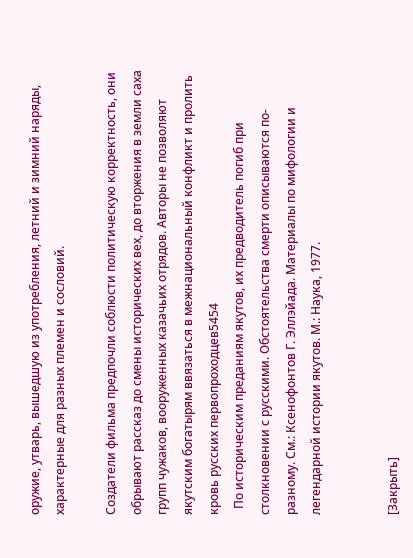оружие, утварь, вышедшую из употребления, летний и зимний наряды, характерные для разных племен и сословий.

Создатели фильма предпочли соблюсти политическую корректность, они обрывают рассказ до смены исторических вех, до вторжения в земли саха групп чужаков, вооруженных казачьих отрядов. Авторы не позволяют якутским богатырям ввязаться в межнациональный конфликт и пролить кровь русских первопроходцев5454
  По историческим преданиям якутов, их предводитель погиб при столкновении с русскими. Обстоятельства смерти описываются по-разному. См.: Ксенофонтов Г. Эллэйада. Материалы по мифологии и легендарной истории якутов. М.: Наука, 1977.


[Закрыть]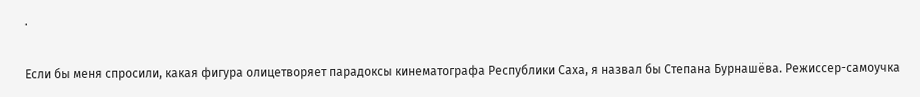.

Если бы меня спросили, какая фигура олицетворяет парадоксы кинематографа Республики Саха, я назвал бы Степана Бурнашёва. Режиссер-самоучка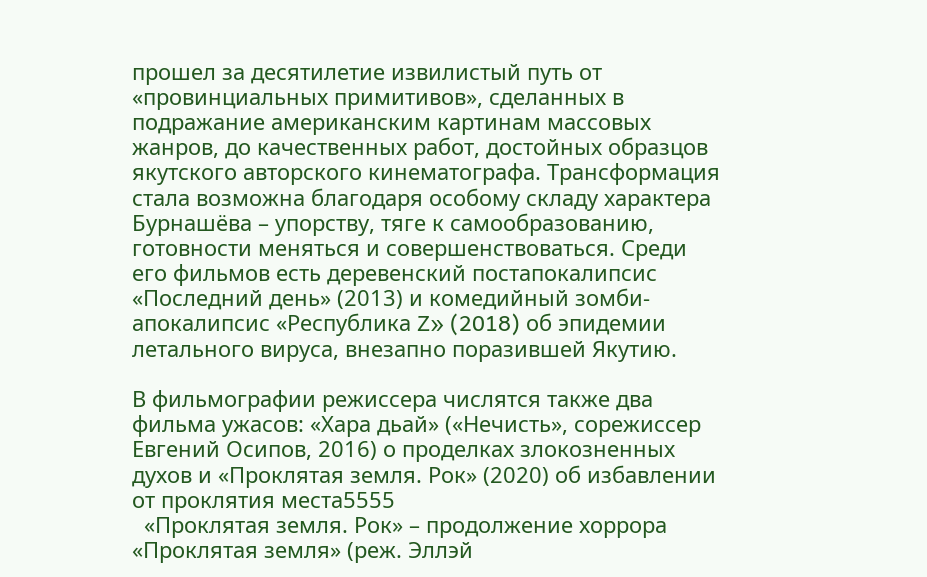прошел за десятилетие извилистый путь от «провинциальных примитивов», сделанных в подражание американским картинам массовых жанров, до качественных работ, достойных образцов якутского авторского кинематографа. Трансформация стала возможна благодаря особому складу характера Бурнашёва – упорству, тяге к самообразованию, готовности меняться и совершенствоваться. Среди его фильмов есть деревенский постапокалипсис «Последний день» (2013) и комедийный зомби-апокалипсис «Республика Z» (2018) об эпидемии летального вируса, внезапно поразившей Якутию.

В фильмографии режиссера числятся также два фильма ужасов: «Хара дьай» («Нечисть», сорежиссер Евгений Осипов, 2016) о проделках злокозненных духов и «Проклятая земля. Рок» (2020) об избавлении от проклятия места5555
  «Проклятая земля. Рок» – продолжение хоррора «Проклятая земля» (реж. Эллэй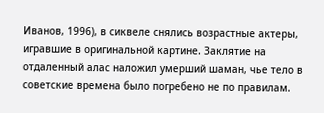Иванов, 1996), в сиквеле снялись возрастные актеры, игравшие в оригинальной картине. Заклятие на отдаленный алас наложил умерший шаман, чье тело в советские времена было погребено не по правилам.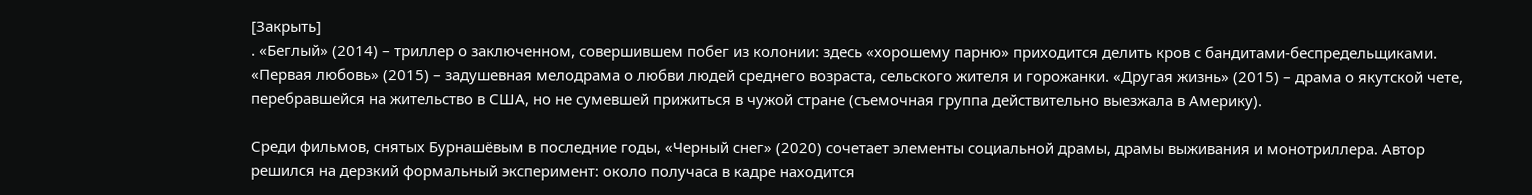[Закрыть]
. «Беглый» (2014) – триллер о заключенном, совершившем побег из колонии: здесь «хорошему парню» приходится делить кров с бандитами-беспредельщиками. «Первая любовь» (2015) – задушевная мелодрама о любви людей среднего возраста, сельского жителя и горожанки. «Другая жизнь» (2015) – драма о якутской чете, перебравшейся на жительство в США, но не сумевшей прижиться в чужой стране (съемочная группа действительно выезжала в Америку).

Среди фильмов, снятых Бурнашёвым в последние годы, «Черный снег» (2020) сочетает элементы социальной драмы, драмы выживания и монотриллера. Автор решился на дерзкий формальный эксперимент: около получаса в кадре находится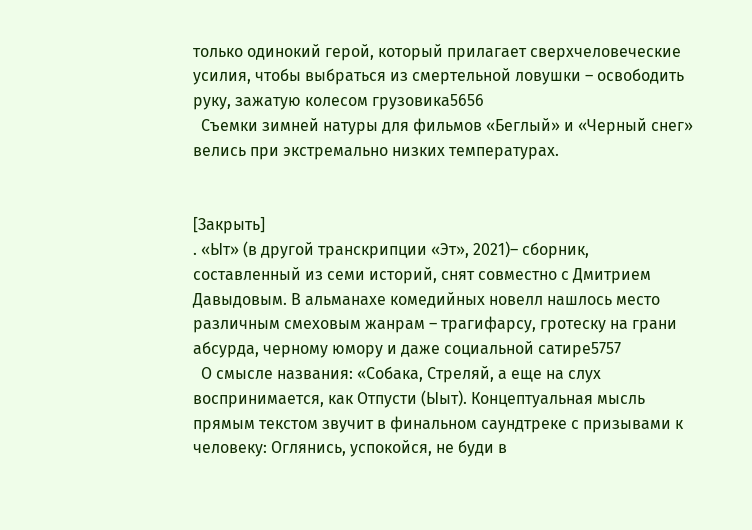только одинокий герой, который прилагает сверхчеловеческие усилия, чтобы выбраться из смертельной ловушки – освободить руку, зажатую колесом грузовика5656
  Съемки зимней натуры для фильмов «Беглый» и «Черный снег» велись при экстремально низких температурах.


[Закрыть]
. «Ыт» (в другой транскрипции «Эт», 2021)– сборник, составленный из семи историй, снят совместно с Дмитрием Давыдовым. В альманахе комедийных новелл нашлось место различным смеховым жанрам – трагифарсу, гротеску на грани абсурда, черному юмору и даже социальной сатире5757
  О смысле названия: «Собака, Стреляй, а еще на слух воспринимается, как Отпусти (Ыыт). Концептуальная мысль прямым текстом звучит в финальном саундтреке с призывами к человеку: Оглянись, успокойся, не буди в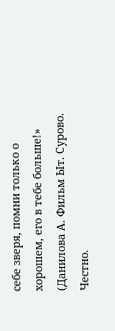себе зверя, помни только о хорошем, его в тебе больше!» (Данилова А. Фильм Ыт. Сурово. Честно.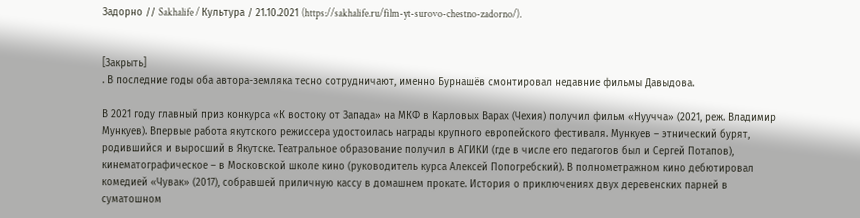Задорно // Sakhalife / Культура / 21.10.2021 (https://sakhalife.ru/film-yt-surovo-chestno-zadorno/).


[Закрыть]
. В последние годы оба автора-земляка тесно сотрудничают, именно Бурнашёв смонтировал недавние фильмы Давыдова.

В 2021 году главный приз конкурса «К востоку от Запада» на МКФ в Карловых Варах (Чехия) получил фильм «Нуучча» (2021, реж. Владимир Мункуев). Впервые работа якутского режиссера удостоилась награды крупного европейского фестиваля. Мункуев – этнический бурят, родившийся и выросший в Якутске. Театральное образование получил в АГИКИ (где в числе его педагогов был и Сергей Потапов), кинематографическое – в Московской школе кино (руководитель курса Алексей Попогребский). В полнометражном кино дебютировал комедией «Чувак» (2017), собравшей приличную кассу в домашнем прокате. История о приключениях двух деревенских парней в суматошном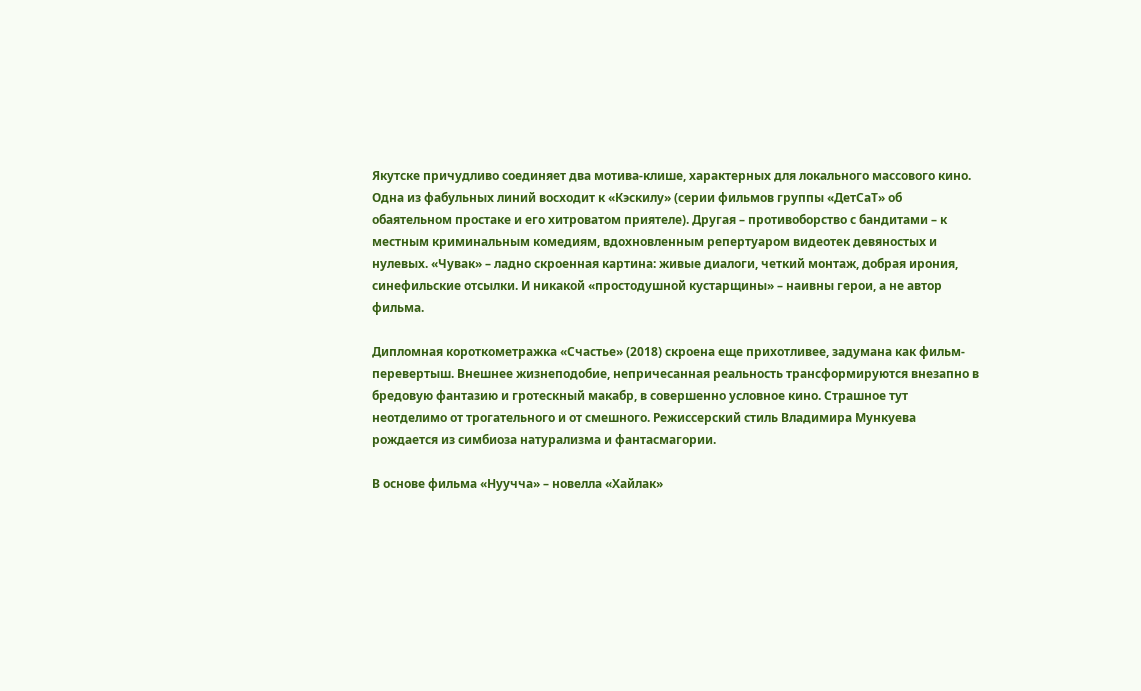Якутске причудливо соединяет два мотива-клише, характерных для локального массового кино. Одна из фабульных линий восходит к «Кэскилу» (серии фильмов группы «ДетСаТ» об обаятельном простаке и его хитроватом приятеле). Другая – противоборство с бандитами – к местным криминальным комедиям, вдохновленным репертуаром видеотек девяностых и нулевых. «Чувак» – ладно скроенная картина: живые диалоги, четкий монтаж, добрая ирония, синефильские отсылки. И никакой «простодушной кустарщины» – наивны герои, а не автор фильма.

Дипломная короткометражка «Счастье» (2018) скроена еще прихотливее, задумана как фильм-перевертыш. Внешнее жизнеподобие, непричесанная реальность трансформируются внезапно в бредовую фантазию и гротескный макабр, в совершенно условное кино. Страшное тут неотделимо от трогательного и от смешного. Режиссерский стиль Владимира Мункуева рождается из симбиоза натурализма и фантасмагории.

В основе фильма «Нуучча» – новелла «Хайлак»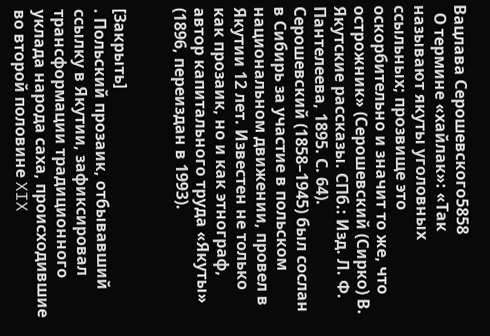Вацлава Серошевского5858
  О термине «хайлак»: «Так называют якуты уголовных ссыльных; прозвище это оскорбительно и значит то же, что острожник» (Серошевский (Сирко) В. Якутские рассказы. СПб.: Изд. Л. Ф. Пантелеева, 1895. С. 64). Серошевский (1858–1945) был сослан в Сибирь за участие в польском национальном движении, провел в Якутии 12 лет. Известен не только как прозаик, но и как этнограф, автор капитального труда «Якуты» (1896, переиздан в 1993).


[Закрыть]
. Польский прозаик, отбывавший ссылку в Якутии, зафиксировал трансформации традиционного уклада народа саха, происходившие во второй половине XIX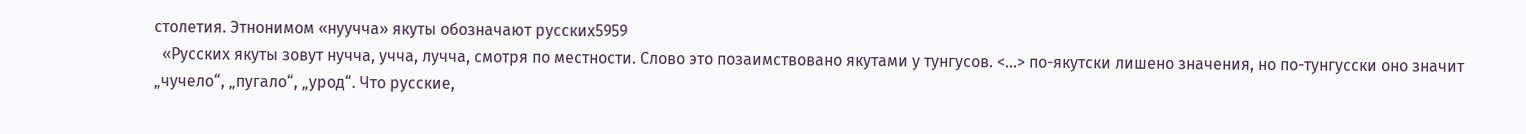столетия. Этнонимом «нуучча» якуты обозначают русских5959
  «Русских якуты зовут нучча, учча, лучча, смотря по местности. Слово это позаимствовано якутами у тунгусов. <…> по-якутски лишено значения, но по-тунгусски оно значит „чучело“, „пугало“, „урод“. Что русские,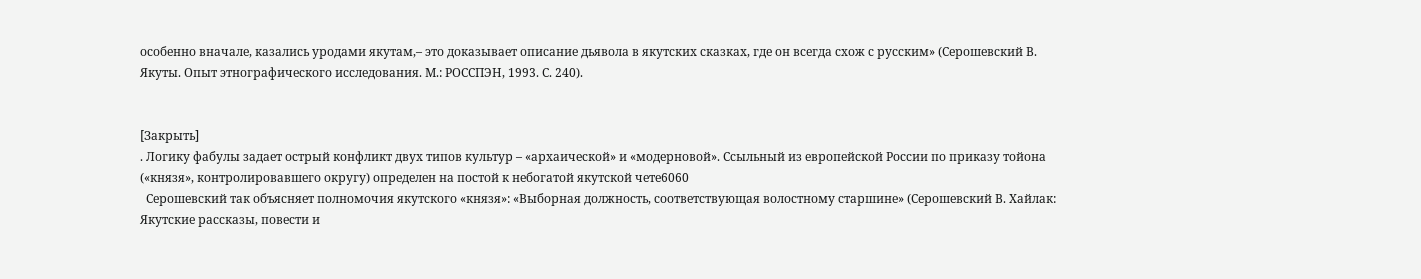особенно вначале, казались уродами якутам,– это доказывает описание дьявола в якутских сказках, где он всегда схож с русским» (Серошевский В. Якуты. Опыт этнографического исследования. М.: РОССПЭН, 1993. С. 240).


[Закрыть]
. Логику фабулы задает острый конфликт двух типов культур – «архаической» и «модерновой». Ссыльный из европейской России по приказу тойона («князя», контролировавшего округу) определен на постой к небогатой якутской чете6060
  Серошевский так объясняет полномочия якутского «князя»: «Выборная должность, соответствующая волостному старшине» (Серошевский В. Хайлак: Якутские рассказы, повести и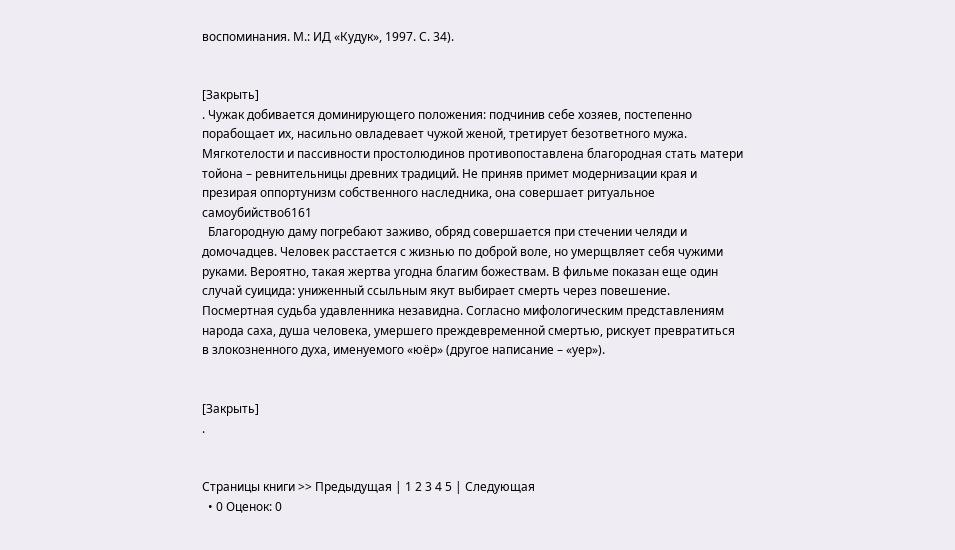воспоминания. М.: ИД «Кудук», 1997. С. 34).


[Закрыть]
. Чужак добивается доминирующего положения: подчинив себе хозяев, постепенно порабощает их, насильно овладевает чужой женой, третирует безответного мужа. Мягкотелости и пассивности простолюдинов противопоставлена благородная стать матери тойона – ревнительницы древних традиций. Не приняв примет модернизации края и презирая оппортунизм собственного наследника, она совершает ритуальное самоубийство6161
  Благородную даму погребают заживо, обряд совершается при стечении челяди и домочадцев. Человек расстается с жизнью по доброй воле, но умерщвляет себя чужими руками. Вероятно, такая жертва угодна благим божествам. В фильме показан еще один случай суицида: униженный ссыльным якут выбирает смерть через повешение. Посмертная судьба удавленника незавидна. Согласно мифологическим представлениям народа саха, душа человека, умершего преждевременной смертью, рискует превратиться в злокозненного духа, именуемого «юёр» (другое написание – «уер»).


[Закрыть]
.


Страницы книги >> Предыдущая | 1 2 3 4 5 | Следующая
  • 0 Оценок: 0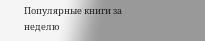Популярные книги за неделю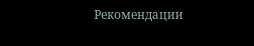Рекомендации